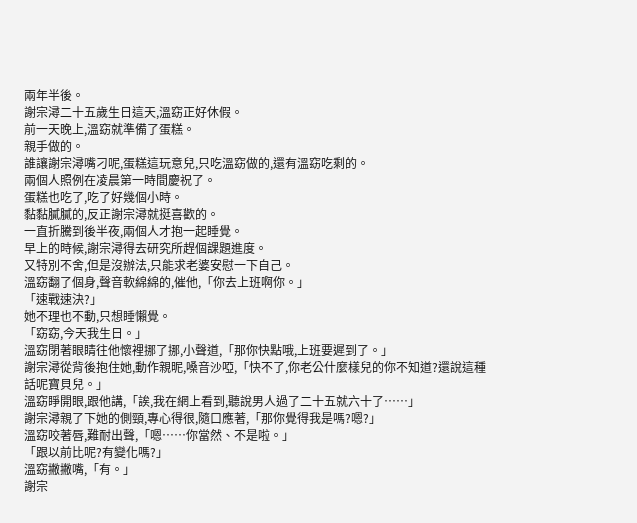兩年半後。
謝宗潯二十五歲生日這天,溫窈正好休假。
前一天晚上,溫窈就準備了蛋糕。
親手做的。
誰讓謝宗潯嘴刁呢,蛋糕這玩意兒,只吃溫窈做的,還有溫窈吃剩的。
兩個人照例在凌晨第一時間慶祝了。
蛋糕也吃了,吃了好幾個小時。
黏黏膩膩的,反正謝宗潯就挺喜歡的。
一直折騰到後半夜,兩個人才抱一起睡覺。
早上的時候,謝宗潯得去研究所趕個課題進度。
又特別不舍,但是沒辦法,只能求老婆安慰一下自己。
溫窈翻了個身,聲音軟綿綿的,催他,「你去上班啊你。」
「速戰速決?」
她不理也不動,只想睡懶覺。
「窈窈,今天我生日。」
溫窈閉著眼睛往他懷裡挪了挪,小聲道,「那你快點哦,上班要遲到了。」
謝宗潯從背後抱住她,動作親昵,嗓音沙啞,「快不了,你老公什麼樣兒的你不知道?還說這種話呢寶貝兒。」
溫窈睜開眼,跟他講,「誒,我在網上看到,聽說男人過了二十五就六十了……」
謝宗潯親了下她的側頸,專心得很,隨口應著,「那你覺得我是嗎?嗯?」
溫窈咬著唇,難耐出聲,「嗯……你當然、不是啦。」
「跟以前比呢?有變化嗎?」
溫窈撇撇嘴,「有。」
謝宗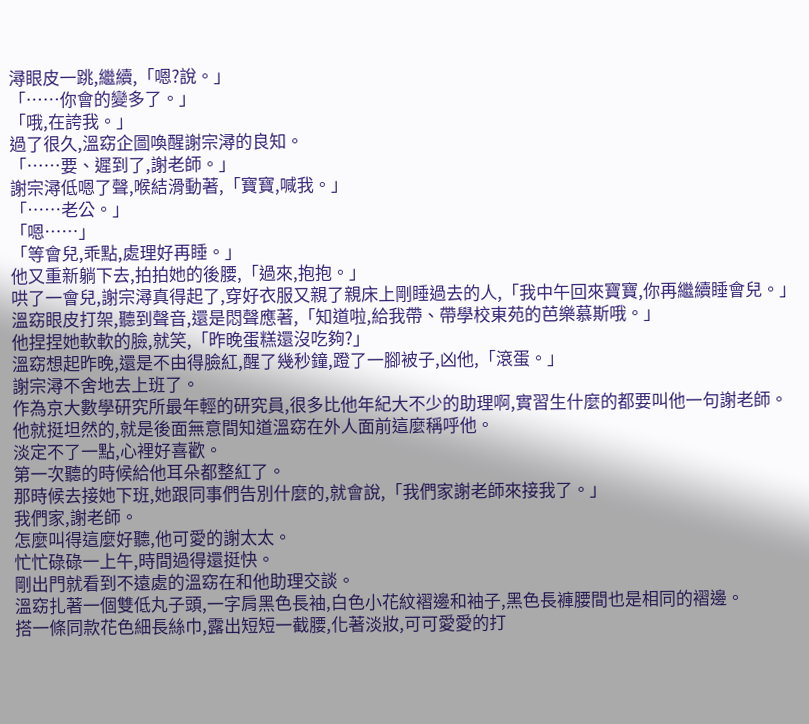潯眼皮一跳,繼續,「嗯?說。」
「……你會的變多了。」
「哦,在誇我。」
過了很久,溫窈企圖喚醒謝宗潯的良知。
「……要、遲到了,謝老師。」
謝宗潯低嗯了聲,喉結滑動著,「寶寶,喊我。」
「……老公。」
「嗯……」
「等會兒,乖點,處理好再睡。」
他又重新躺下去,拍拍她的後腰,「過來,抱抱。」
哄了一會兒,謝宗潯真得起了,穿好衣服又親了親床上剛睡過去的人,「我中午回來寶寶,你再繼續睡會兒。」
溫窈眼皮打架,聽到聲音,還是悶聲應著,「知道啦,給我帶、帶學校東苑的芭樂慕斯哦。」
他捏捏她軟軟的臉,就笑,「昨晚蛋糕還沒吃夠?」
溫窈想起昨晚,還是不由得臉紅,醒了幾秒鐘,蹬了一腳被子,凶他,「滾蛋。」
謝宗潯不舍地去上班了。
作為京大數學研究所最年輕的研究員,很多比他年紀大不少的助理啊,實習生什麼的都要叫他一句謝老師。
他就挺坦然的,就是後面無意間知道溫窈在外人面前這麼稱呼他。
淡定不了一點,心裡好喜歡。
第一次聽的時候給他耳朵都整紅了。
那時候去接她下班,她跟同事們告別什麼的,就會說,「我們家謝老師來接我了。」
我們家,謝老師。
怎麼叫得這麼好聽,他可愛的謝太太。
忙忙碌碌一上午,時間過得還挺快。
剛出門就看到不遠處的溫窈在和他助理交談。
溫窈扎著一個雙低丸子頭,一字肩黑色長袖,白色小花紋褶邊和袖子,黑色長褲腰間也是相同的褶邊。
搭一條同款花色細長絲巾,露出短短一截腰,化著淡妝,可可愛愛的打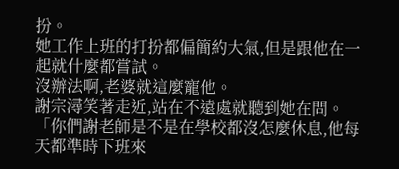扮。
她工作上班的打扮都偏簡約大氣,但是跟他在一起就什麼都嘗試。
沒辦法啊,老婆就這麼寵他。
謝宗潯笑著走近,站在不遠處就聽到她在問。
「你們謝老師是不是在學校都沒怎麼休息,他每天都準時下班來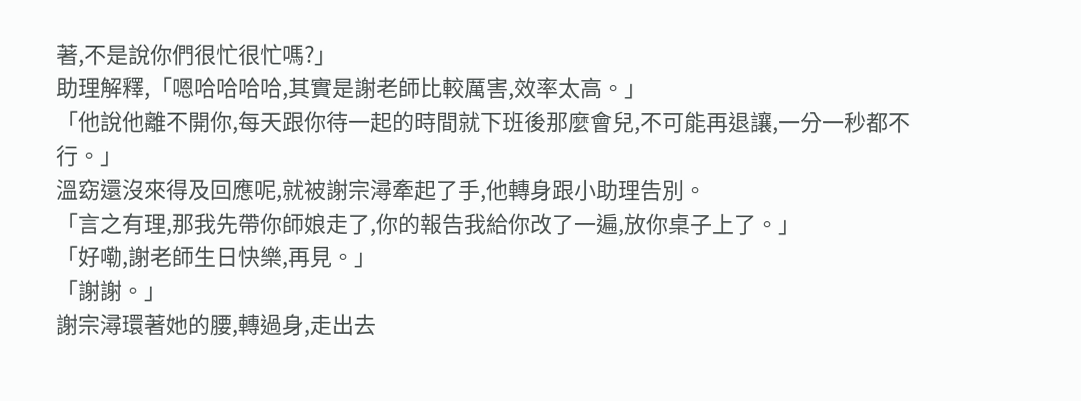著,不是說你們很忙很忙嗎?」
助理解釋,「嗯哈哈哈哈,其實是謝老師比較厲害,效率太高。」
「他說他離不開你,每天跟你待一起的時間就下班後那麼會兒,不可能再退讓,一分一秒都不行。」
溫窈還沒來得及回應呢,就被謝宗潯牽起了手,他轉身跟小助理告別。
「言之有理,那我先帶你師娘走了,你的報告我給你改了一遍,放你桌子上了。」
「好嘞,謝老師生日快樂,再見。」
「謝謝。」
謝宗潯環著她的腰,轉過身,走出去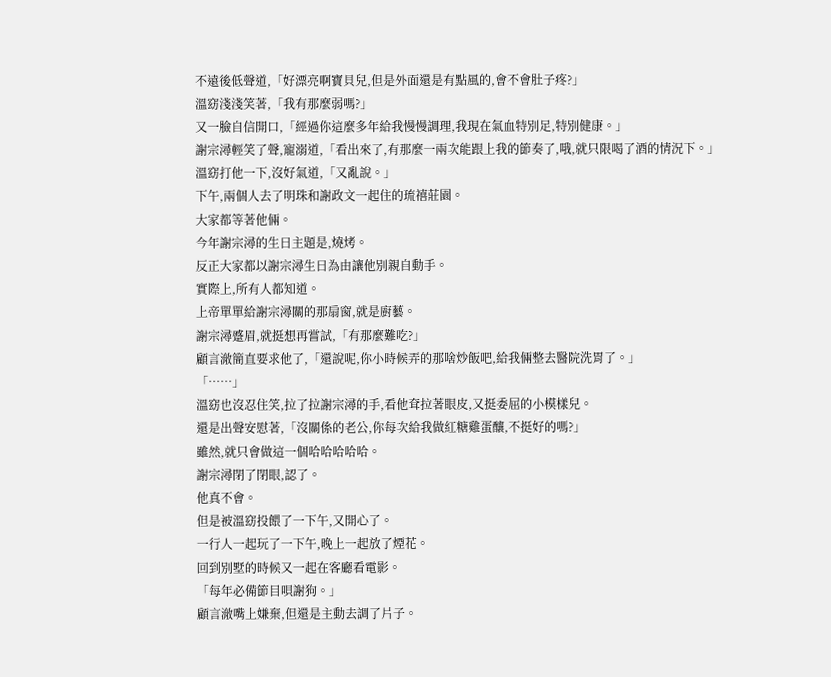不遠後低聲道,「好漂亮啊寶貝兒,但是外面還是有點風的,會不會肚子疼?」
溫窈淺淺笑著,「我有那麼弱嗎?」
又一臉自信開口,「經過你這麼多年給我慢慢調理,我現在氣血特別足,特別健康。」
謝宗潯輕笑了聲,寵溺道,「看出來了,有那麼一兩次能跟上我的節奏了,哦,就只限喝了酒的情況下。」
溫窈打他一下,沒好氣道,「又亂說。」
下午,兩個人去了明珠和謝政文一起住的琉禧莊園。
大家都等著他倆。
今年謝宗潯的生日主題是,燒烤。
反正大家都以謝宗潯生日為由讓他別親自動手。
實際上,所有人都知道。
上帝單單給謝宗潯關的那扇窗,就是廚藝。
謝宗潯蹙眉,就挺想再嘗試,「有那麼難吃?」
顧言澈簡直要求他了,「還說呢,你小時候弄的那啥炒飯吧,給我倆整去醫院洗胃了。」
「……」
溫窈也沒忍住笑,拉了拉謝宗潯的手,看他耷拉著眼皮,又挺委屈的小模樣兒。
還是出聲安慰著,「沒關係的老公,你每次給我做紅糖雞蛋釀,不挺好的嗎?」
雖然,就只會做這一個哈哈哈哈哈。
謝宗潯閉了閉眼,認了。
他真不會。
但是被溫窈投餵了一下午,又開心了。
一行人一起玩了一下午,晚上一起放了煙花。
回到別墅的時候又一起在客廳看電影。
「每年必備節目唄謝狗。」
顧言澈嘴上嫌棄,但還是主動去調了片子。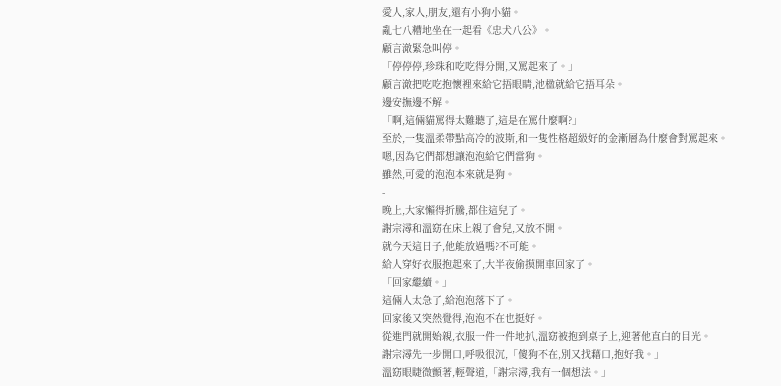愛人,家人,朋友,還有小狗小貓。
亂七八糟地坐在一起看《忠犬八公》。
顧言澈緊急叫停。
「停停停,珍珠和吃吃得分開,又罵起來了。」
顧言澈把吃吃抱懷裡來給它捂眼睛,池楹就給它捂耳朵。
邊安撫邊不解。
「啊,這倆貓罵得太難聽了,這是在罵什麼啊?」
至於,一隻溫柔帶點高冷的波斯,和一隻性格超級好的金漸層為什麼會對罵起來。
嗯,因為它們都想讓泡泡給它們當狗。
雖然,可愛的泡泡本來就是狗。
-
晚上,大家懶得折騰,都住這兒了。
謝宗潯和溫窈在床上親了會兒,又放不開。
就今天這日子,他能放過嗎?不可能。
給人穿好衣服抱起來了,大半夜偷摸開車回家了。
「回家繼續。」
這倆人太急了,給泡泡落下了。
回家後又突然覺得,泡泡不在也挺好。
從進門就開始親,衣服一件一件地扒,溫窈被抱到桌子上,迎著他直白的目光。
謝宗潯先一步開口,呼吸很沉,「傻狗不在,別又找藉口,抱好我。」
溫窈眼睫微顫著,輕聲道,「謝宗潯,我有一個想法。」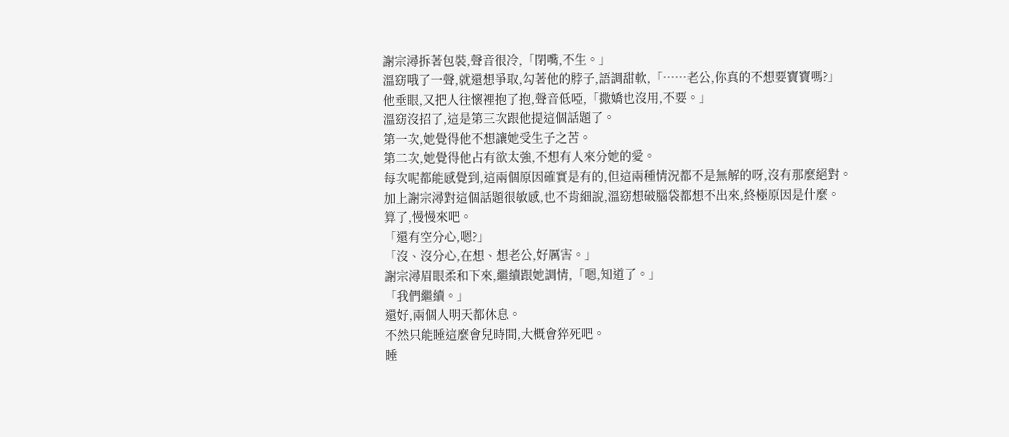謝宗潯拆著包裝,聲音很冷,「閉嘴,不生。」
溫窈哦了一聲,就還想爭取,勾著他的脖子,語調甜軟,「……老公,你真的不想要寶寶嗎?」
他垂眼,又把人往懷裡抱了抱,聲音低啞,「撒嬌也沒用,不要。」
溫窈沒招了,這是第三次跟他提這個話題了。
第一次,她覺得他不想讓她受生子之苦。
第二次,她覺得他占有欲太強,不想有人來分她的愛。
每次呢都能感覺到,這兩個原因確實是有的,但這兩種情況都不是無解的呀,沒有那麼絕對。
加上謝宗潯對這個話題很敏感,也不肯細說,溫窈想破腦袋都想不出來,終極原因是什麼。
算了,慢慢來吧。
「還有空分心,嗯?」
「沒、沒分心,在想、想老公,好厲害。」
謝宗潯眉眼柔和下來,繼續跟她調情,「嗯,知道了。」
「我們繼續。」
還好,兩個人明天都休息。
不然只能睡這麼會兒時間,大概會猝死吧。
睡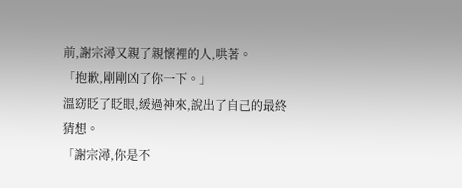前,謝宗潯又親了親懷裡的人,哄著。
「抱歉,剛剛凶了你一下。」
溫窈眨了眨眼,緩過神來,說出了自己的最終猜想。
「謝宗潯,你是不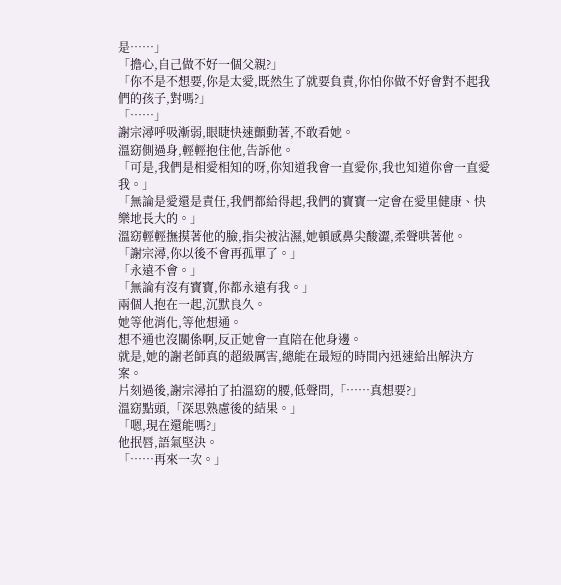是……」
「擔心,自己做不好一個父親?」
「你不是不想要,你是太愛,既然生了就要負責,你怕你做不好會對不起我們的孩子,對嗎?」
「……」
謝宗潯呼吸漸弱,眼睫快速顫動著,不敢看她。
溫窈側過身,輕輕抱住他,告訴他。
「可是,我們是相愛相知的呀,你知道我會一直愛你,我也知道你會一直愛我。」
「無論是愛還是責任,我們都給得起,我們的寶寶一定會在愛里健康、快樂地長大的。」
溫窈輕輕撫摸著他的臉,指尖被沾濕,她頓感鼻尖酸澀,柔聲哄著他。
「謝宗潯,你以後不會再孤單了。」
「永遠不會。」
「無論有沒有寶寶,你都永遠有我。」
兩個人抱在一起,沉默良久。
她等他消化,等他想通。
想不通也沒關係啊,反正她會一直陪在他身邊。
就是,她的謝老師真的超級厲害,總能在最短的時間內迅速給出解決方案。
片刻過後,謝宗潯拍了拍溫窈的腰,低聲問,「……真想要?」
溫窈點頭,「深思熟慮後的結果。」
「嗯,現在還能嗎?」
他抿唇,語氣堅決。
「……再來一次。」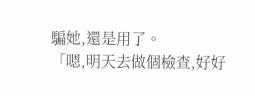騙她,還是用了。
「嗯,明天去做個檢查,好好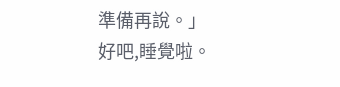準備再說。」
好吧,睡覺啦。